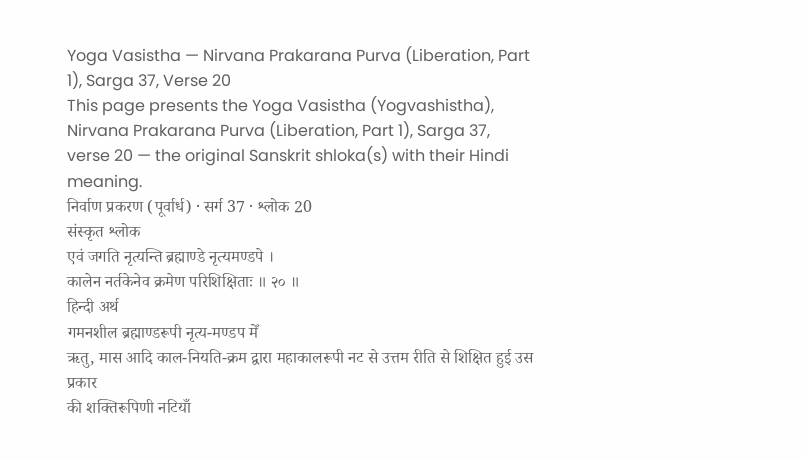Yoga Vasistha — Nirvana Prakarana Purva (Liberation, Part 1), Sarga 37, Verse 20
This page presents the Yoga Vasistha (Yogvashistha), Nirvana Prakarana Purva (Liberation, Part 1), Sarga 37, verse 20 — the original Sanskrit shloka(s) with their Hindi meaning.
निर्वाण प्रकरण (पूर्वार्ध) · सर्ग 37 · श्लोक 20
संस्कृत श्लोक
एवं जगति नृत्यन्ति ब्रह्माण्डे नृत्यमण्डपे ।
कालेन नर्तकेनेव क्रमेण परिशिक्षिताः ॥ २० ॥
हिन्दी अर्थ
गमनशील ब्रह्माण्डरूपी नृत्य-मण्डप मेँ
ऋतु, मास आदि काल-नियति-क्रम द्वारा महाकालरूपी नट से उत्तम रीति से शिक्षित हुई उस प्रकार
की शक्तिरूपिणी नटियाँ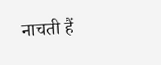नाचती हैं